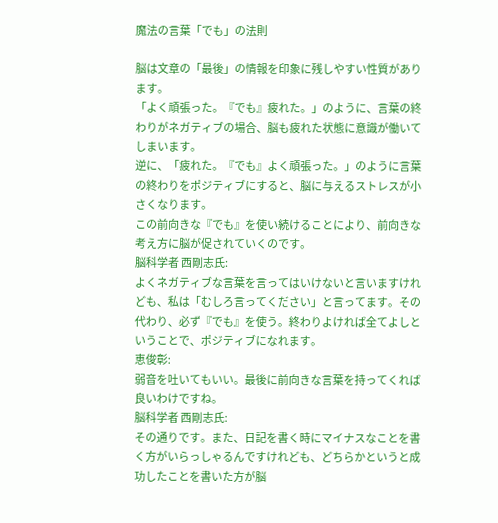魔法の言葉「でも」の法則

脳は文章の「最後」の情報を印象に残しやすい性質があります。
「よく頑張った。『でも』疲れた。」のように、言葉の終わりがネガティブの場合、脳も疲れた状態に意識が働いてしまいます。
逆に、「疲れた。『でも』よく頑張った。」のように言葉の終わりをポジティブにすると、脳に与えるストレスが小さくなります。
この前向きな『でも』を使い続けることにより、前向きな考え方に脳が促されていくのです。
脳科学者 西剛志氏:
よくネガティブな言葉を言ってはいけないと言いますけれども、私は「むしろ言ってください」と言ってます。その代わり、必ず『でも』を使う。終わりよければ全てよしということで、ポジティブになれます。
恵俊彰:
弱音を吐いてもいい。最後に前向きな言葉を持ってくれば良いわけですね。
脳科学者 西剛志氏:
その通りです。また、日記を書く時にマイナスなことを書く方がいらっしゃるんですけれども、どちらかというと成功したことを書いた方が脳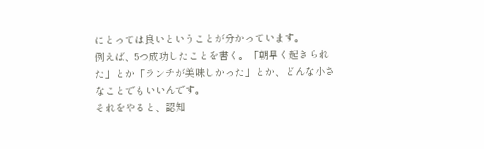にとっては良いということが分かっています。
例えば、5つ成功したことを書く。「朝早く起きられた」とか「ランチが美味しかった」とか、どんな小さなことでもいいんです。
それをやると、認知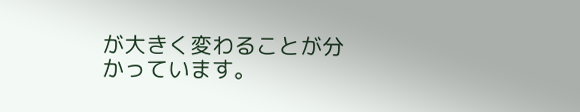が大きく変わることが分かっています。